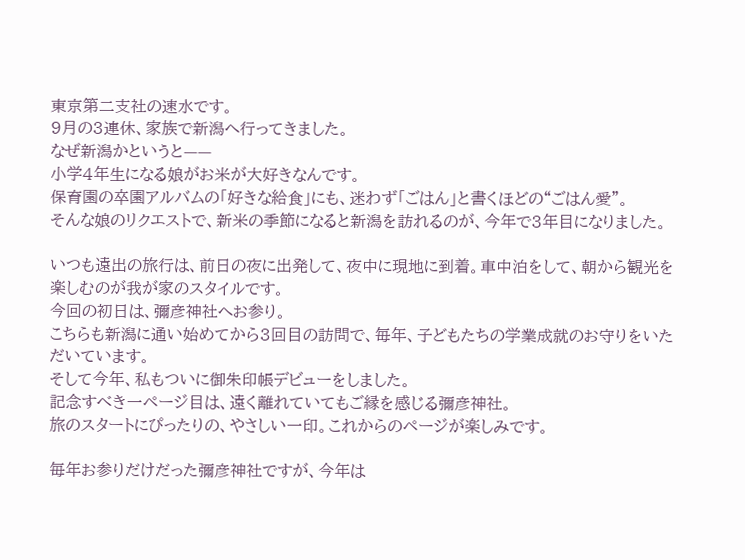東京第二支社の速水です。
9月の3連休、家族で新潟へ行ってきました。
なぜ新潟かというと——
小学4年生になる娘がお米が大好きなんです。
保育園の卒園アルバムの「好きな給食」にも、迷わず「ごはん」と書くほどの“ごはん愛”。
そんな娘のリクエストで、新米の季節になると新潟を訪れるのが、今年で3年目になりました。

いつも遠出の旅行は、前日の夜に出発して、夜中に現地に到着。車中泊をして、朝から観光を楽しむのが我が家のスタイルです。
今回の初日は、彌彦神社へお参り。
こちらも新潟に通い始めてから3回目の訪問で、毎年、子どもたちの学業成就のお守りをいただいています。
そして今年、私もついに御朱印帳デビューをしました。
記念すべき一ページ目は、遠く離れていてもご縁を感じる彌彦神社。
旅のスタートにぴったりの、やさしい一印。これからのページが楽しみです。

毎年お参りだけだった彌彦神社ですが、今年は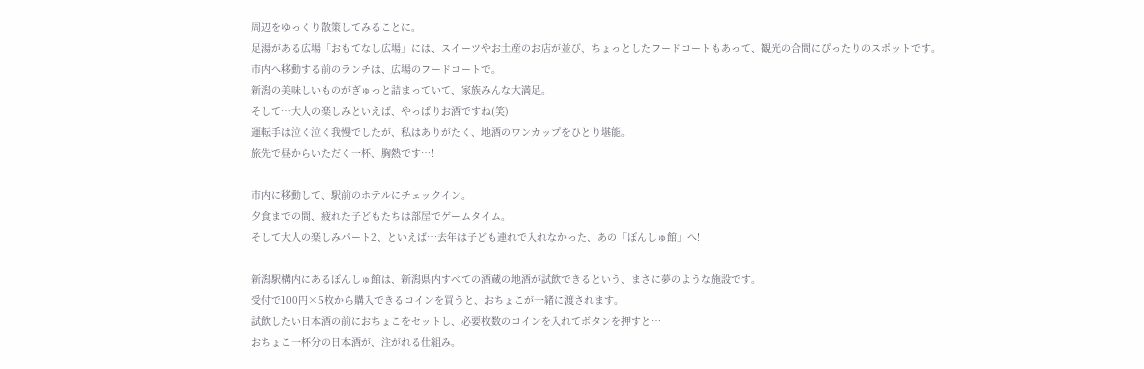周辺をゆっくり散策してみることに。
足湯がある広場「おもてなし広場」には、スイーツやお土産のお店が並び、ちょっとしたフードコートもあって、観光の合間にぴったりのスポットです。
市内へ移動する前のランチは、広場のフードコートで。
新潟の美味しいものがぎゅっと詰まっていて、家族みんな大満足。
そして…大人の楽しみといえば、やっぱりお酒ですね(笑)
運転手は泣く泣く我慢でしたが、私はありがたく、地酒のワンカップをひとり堪能。
旅先で昼からいただく一杯、胸熱です…!

市内に移動して、駅前のホテルにチェックイン。
夕食までの間、疲れた子どもたちは部屋でゲームタイム。
そして大人の楽しみパート2、といえば…去年は子ども連れで入れなかった、あの「ぽんしゅ館」へ!

新潟駅構内にあるぽんしゅ館は、新潟県内すべての酒蔵の地酒が試飲できるという、まさに夢のような施設です。
受付で100円×5枚から購入できるコインを買うと、おちょこが一緒に渡されます。
試飲したい日本酒の前におちょこをセットし、必要枚数のコインを入れてボタンを押すと…
おちょこ一杯分の日本酒が、注がれる仕組み。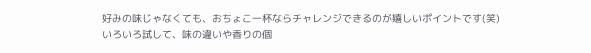好みの味じゃなくても、おちょこ一杯ならチャレンジできるのが嬉しいポイントです(笑)
いろいろ試して、味の違いや香りの個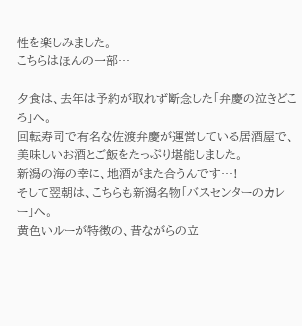性を楽しみました。
こちらはほんの一部…

夕食は、去年は予約が取れず断念した「弁慶の泣きどころ」へ。
回転寿司で有名な佐渡弁慶が運営している居酒屋で、美味しいお酒とご飯をたっぷり堪能しました。
新潟の海の幸に、地酒がまた合うんです…!
そして翌朝は、こちらも新潟名物「バスセンターのカレー」へ。
黄色いルーが特徴の、昔ながらの立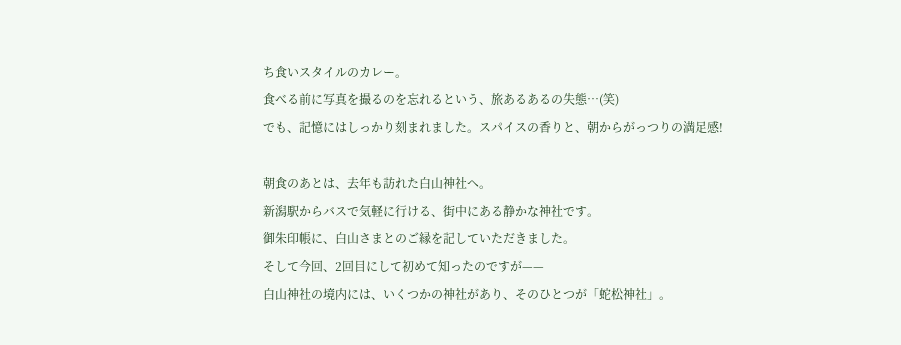ち食いスタイルのカレー。
食べる前に写真を撮るのを忘れるという、旅あるあるの失態…(笑)
でも、記憶にはしっかり刻まれました。スパイスの香りと、朝からがっつりの満足感!

朝食のあとは、去年も訪れた白山神社へ。
新潟駅からバスで気軽に行ける、街中にある静かな神社です。
御朱印帳に、白山さまとのご縁を記していただきました。
そして今回、2回目にして初めて知ったのですが——
白山神社の境内には、いくつかの神社があり、そのひとつが「蛇松神社」。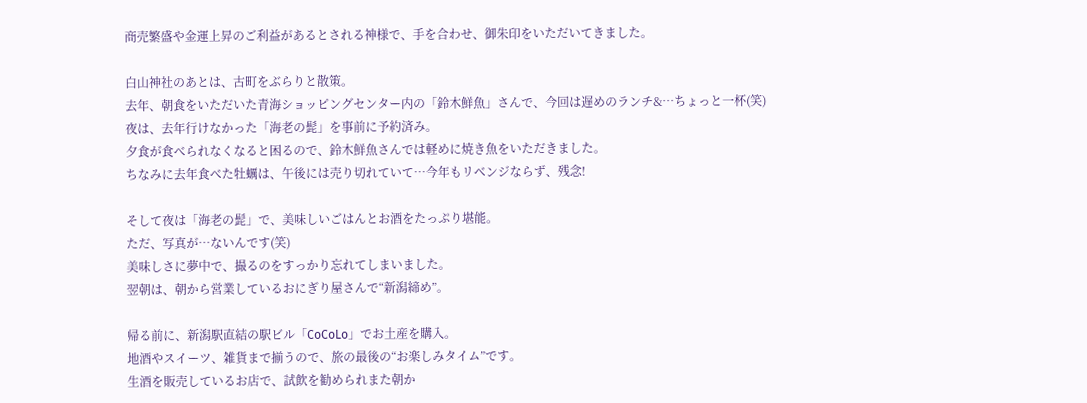商売繁盛や金運上昇のご利益があるとされる神様で、手を合わせ、御朱印をいただいてきました。

白山神社のあとは、古町をぶらりと散策。
去年、朝食をいただいた青海ショッピングセンター内の「鈴木鮮魚」さんで、今回は遅めのランチ&…ちょっと一杯(笑)
夜は、去年行けなかった「海老の髭」を事前に予約済み。
夕食が食べられなくなると困るので、鈴木鮮魚さんでは軽めに焼き魚をいただきました。
ちなみに去年食べた牡蠣は、午後には売り切れていて…今年もリベンジならず、残念!

そして夜は「海老の髭」で、美味しいごはんとお酒をたっぷり堪能。
ただ、写真が…ないんです(笑)
美味しさに夢中で、撮るのをすっかり忘れてしまいました。
翌朝は、朝から営業しているおにぎり屋さんで“新潟締め”。

帰る前に、新潟駅直結の駅ビル「CoCoLo」でお土産を購入。
地酒やスイーツ、雑貨まで揃うので、旅の最後の“お楽しみタイム”です。
生酒を販売しているお店で、試飲を勧められまた朝か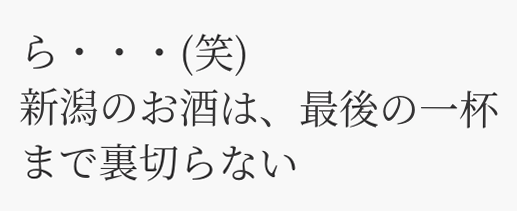ら・・・(笑)
新潟のお酒は、最後の一杯まで裏切らない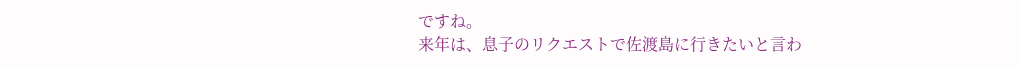ですね。
来年は、息子のリクエストで佐渡島に行きたいと言わ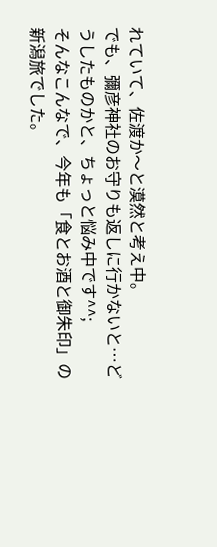れていて、佐渡か〜と漠然と考え中。
でも、彌彦神社のお守りも返しに行かないと…どうしたものかと、ちょっと悩み中です^^;
そんなこんなで、今年も「食とお酒と御朱印」の新潟旅でした。